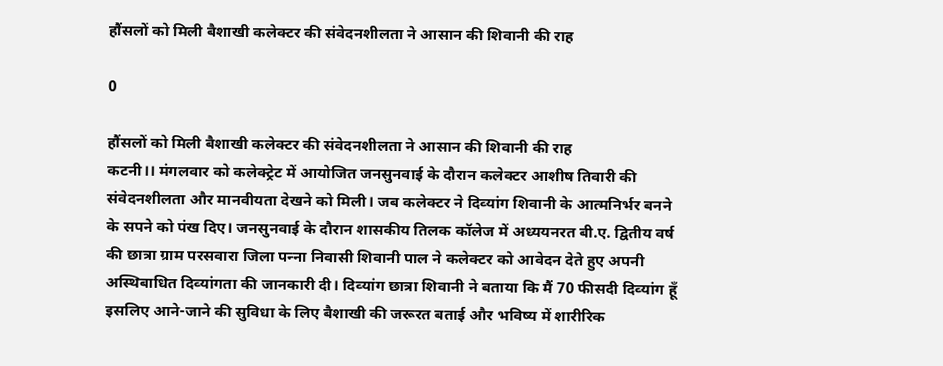हौंसलों को मिली बैशाखी कलेक्‍टर की संवेदनशीलता ने आसान की शिवानी की राह

0

हौंसलों को मिली बैशाखी कलेक्‍टर की संवेदनशीलता ने आसान की शिवानी की राह
कटनी।। मंगलवार को कलेक्‍ट्रेट में आयोजित जनसुनवाई के दौरान कलेक्‍टर आशीष तिवारी की संवेदनशीलता और मानवीयता देखने को मिली। जब कलेक्‍टर ने दिव्‍यांग शिवानी के आत्‍मनिर्भर बनने के सपने को पंख दिए। जनसुनवाई के दौरान शासकीय तिलक कॉलेज में अध्‍ययनरत बी.ए. द्वितीय वर्ष की छात्रा ग्राम परसवारा जिला पन्‍ना निवासी शिवानी पाल ने कलेक्टर को आवेदन देते हुए अपनी अस्थिबाधित दिव्‍यांगता की जानकारी दी। दिव्‍यांग छात्रा शिवानी ने बताया कि मैं 70 फीसदी दिव्‍यांग हूँ इसलिए आने-जाने की सुविधा के लिए बैशाखी की जरूरत बताई और भविष्य में शारीरिक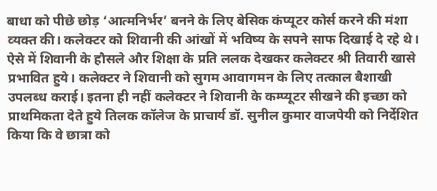बाधा को पीछे छोड़ ‘आत्मनिर्भर’ बनने के लिए बेसिक कंप्यूटर कोर्स करने की मंशा व्‍यक्‍त की। कलेक्‍टर को शिवानी की आंखों में भविष्‍य के सपने साफ दिखाई दे रहे थे। ऐसे में शिवानी के हौसले और शिक्षा के प्रति ललक देखकर कलेक्‍टर श्री तिवारी खासे प्रभावित हुये। कलेक्‍टर ने शिवानी को सुगम आवागमन के लिए तत्‍काल बैशाखी उपलब्‍ध कराई। इतना ही नहीं कलेक्‍टर ने शिवानी के कम्‍प्‍यूटर सीखने की इच्‍छा को प्राथमिकता देते हुये तिलक कॉलेज के प्राचार्य डॉ. सुनील कुमार वाजपेयी को निर्देशित किया कि वे छात्रा को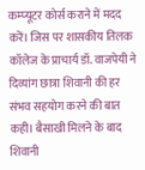कम्‍प्‍यूटर कोर्स कराने में मदद करें। जिस पर शासकीय तिलक कॉलेज के प्राचार्य डॉ. वाजपेयी ने दिव्‍यांग छात्रा शिवानी की हर संभव सहयोग करने की बात कही। बैसाखी मिलने के बाद शिवानी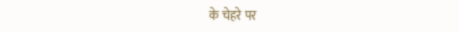के चेहरे पर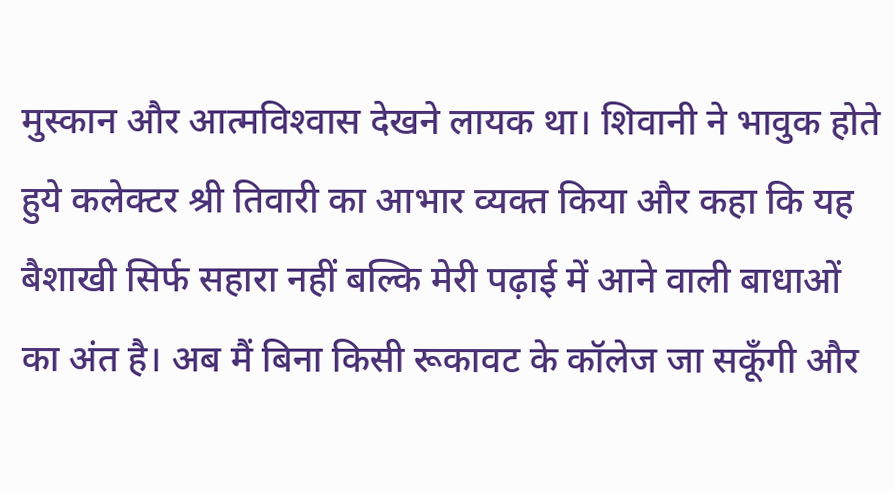मुस्‍कान और आत्‍मविश्‍वास देखने लायक था। शिवानी ने भावुक होते हुये कलेक्‍टर श्री तिवारी का आभार व्यक्त किया और कहा कि यह बैशाखी सिर्फ सहारा नहीं बल्कि मेरी पढ़ाई में आने वाली बाधाओं का अंत है। अब मैं बिना किसी रूकावट के कॉलेज जा सकूँगी और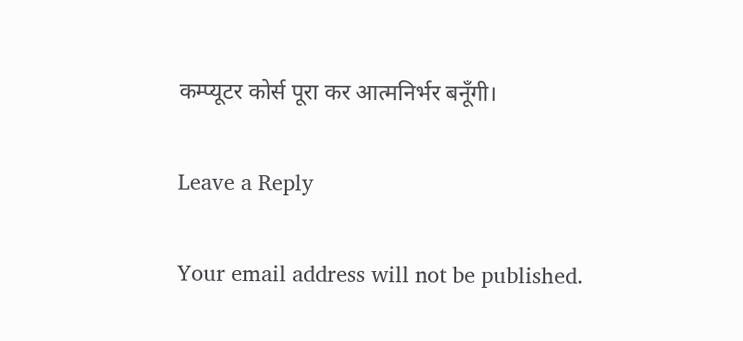कम्‍प्‍यूटर कोर्स पूरा कर आत्‍मनिर्भर बनूँगी।

Leave a Reply

Your email address will not be published.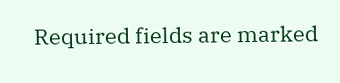Required fields are marked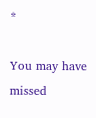*

You may have missed